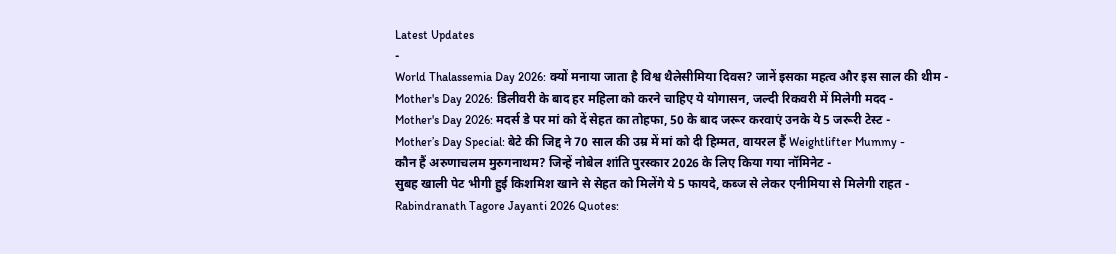Latest Updates
-
World Thalassemia Day 2026: क्यों मनाया जाता है विश्व थैलेसीमिया दिवस? जानें इसका महत्व और इस साल की थीम -
Mother's Day 2026: डिलीवरी के बाद हर महिला को करने चाहिए ये योगासन, जल्दी रिकवरी में मिलेगी मदद -
Mother's Day 2026: मदर्स डे पर मां को दें सेहत का तोहफा, 50 के बाद जरूर करवाएं उनके ये 5 जरूरी टेस्ट -
Mother’s Day Special: बेटे की जिद्द ने 70 साल की उम्र में मां को दी हिम्मत, वायरल हैं Weightlifter Mummy -
कौन हैं अरुणाचलम मुरुगनाथम? जिन्हें नोबेल शांति पुरस्कार 2026 के लिए किया गया नॉमिनेट -
सुबह खाली पेट भीगी हुई किशमिश खाने से सेहत को मिलेंगे ये 5 फायदे, कब्ज से लेकर एनीमिया से मिलेगी राहत -
Rabindranath Tagore Jayanti 2026 Quotes: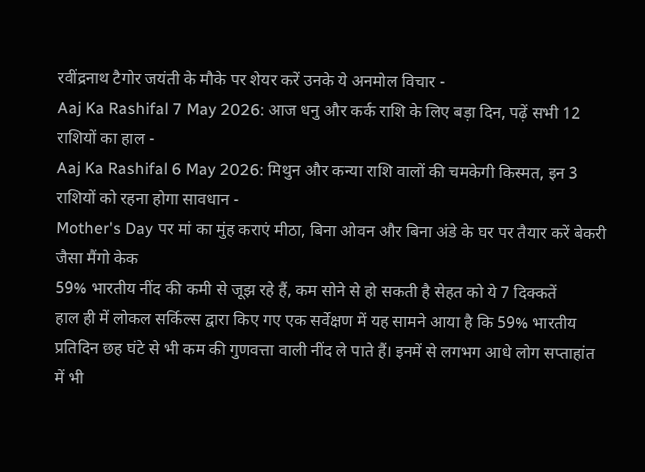रवींद्रनाथ टैगोर जयंती के मौके पर शेयर करें उनके ये अनमोल विचार -
Aaj Ka Rashifal 7 May 2026: आज धनु और कर्क राशि के लिए बड़ा दिन, पढ़ें सभी 12 राशियों का हाल -
Aaj Ka Rashifal 6 May 2026: मिथुन और कन्या राशि वालों की चमकेगी किस्मत, इन 3 राशियों को रहना होगा सावधान -
Mother's Day पर मां का मुंह कराएं मीठा, बिना ओवन और बिना अंडे के घर पर तैयार करें बेकरी जैसा मैंगो केक
59% भारतीय नींद की कमी से जूझ रहे हैं, कम सोने से हो सकती है सेहत को ये 7 दिक्कतें
हाल ही में लोकल सर्किल्स द्वारा किए गए एक सर्वेक्षण में यह सामने आया है कि 59% भारतीय प्रतिदिन छह घंटे से भी कम की गुणवत्ता वाली नींद ले पाते हैं। इनमें से लगभग आधे लोग सप्ताहांत में भी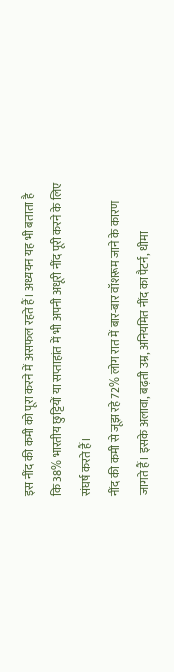इस नींद की कमी को पूरा करने में असफल रहते हैं। अध्ययन यह भी बताता है कि 38% भारतीय छुट्टियों या सप्ताहांत में भी अपनी अधूरी नींद पूरी करने के लिए संघर्ष करते हैं।
नींद की कमी से जूझ रहे 72% लोग रात में बार-बार वॉशरूम जाने के कारण जागते हैं। इसके अलावा, बढ़ती उम्र, अनियमित नींद का पैटर्न, धीमा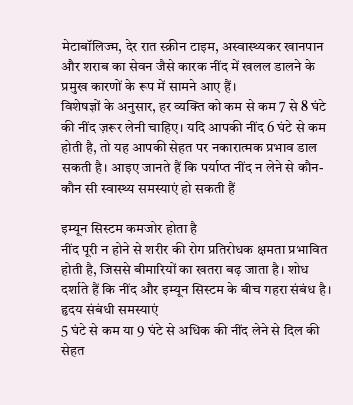मेटाबॉलिज्म, देर रात स्क्रीन टाइम, अस्वास्थ्यकर खानपान और शराब का सेवन जैसे कारक नींद में खलल डालने के प्रमुख कारणों के रूप में सामने आए हैं।
विशेषज्ञों के अनुसार, हर व्यक्ति को कम से कम 7 से 8 घंटे की नींद ज़रूर लेनी चाहिए। यदि आपकी नींद 6 घंटे से कम होती है, तो यह आपकी सेहत पर नकारात्मक प्रभाव डाल सकती है। आइए जानते हैं कि पर्याप्त नींद न लेने से कौन-कौन सी स्वास्थ्य समस्याएं हो सकती हैं

इम्यून सिस्टम कमजोर होता है
नींद पूरी न होने से शरीर की रोग प्रतिरोधक क्षमता प्रभावित होती है, जिससे बीमारियों का खतरा बढ़ जाता है। शोध दर्शाते हैं कि नींद और इम्यून सिस्टम के बीच गहरा संबंध है।
हृदय संबंधी समस्याएं
5 घंटे से कम या 9 घंटे से अधिक की नींद लेने से दिल की सेहत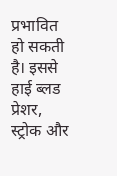प्रभावित हो सकती है। इससे हाई ब्लड प्रेशर, स्ट्रोक और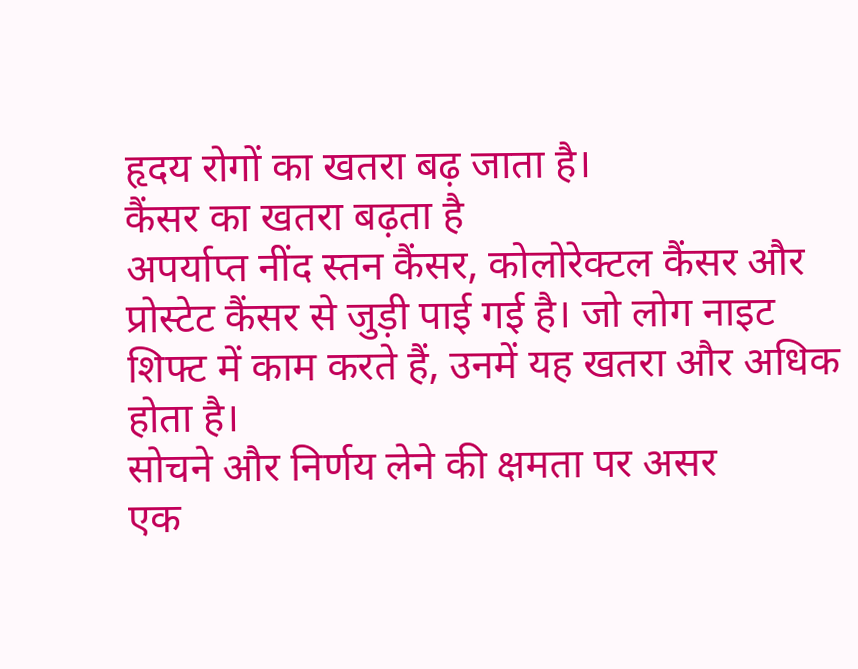हृदय रोगों का खतरा बढ़ जाता है।
कैंसर का खतरा बढ़ता है
अपर्याप्त नींद स्तन कैंसर, कोलोरेक्टल कैंसर और प्रोस्टेट कैंसर से जुड़ी पाई गई है। जो लोग नाइट शिफ्ट में काम करते हैं, उनमें यह खतरा और अधिक होता है।
सोचने और निर्णय लेने की क्षमता पर असर
एक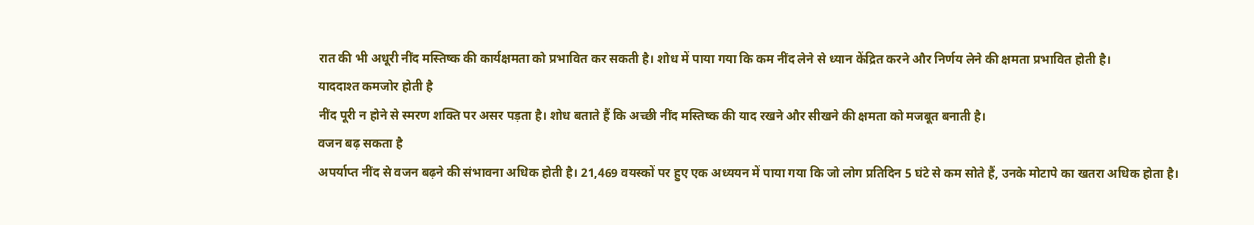रात की भी अधूरी नींद मस्तिष्क की कार्यक्षमता को प्रभावित कर सकती है। शोध में पाया गया कि कम नींद लेने से ध्यान केंद्रित करने और निर्णय लेने की क्षमता प्रभावित होती है।
याददाश्त कमजोर होती है
नींद पूरी न होने से स्मरण शक्ति पर असर पड़ता है। शोध बताते हैं कि अच्छी नींद मस्तिष्क की याद रखने और सीखने की क्षमता को मजबूत बनाती है।
वजन बढ़ सकता है
अपर्याप्त नींद से वजन बढ़ने की संभावना अधिक होती है। 21,469 वयस्कों पर हुए एक अध्ययन में पाया गया कि जो लोग प्रतिदिन 5 घंटे से कम सोते हैं, उनके मोटापे का खतरा अधिक होता है।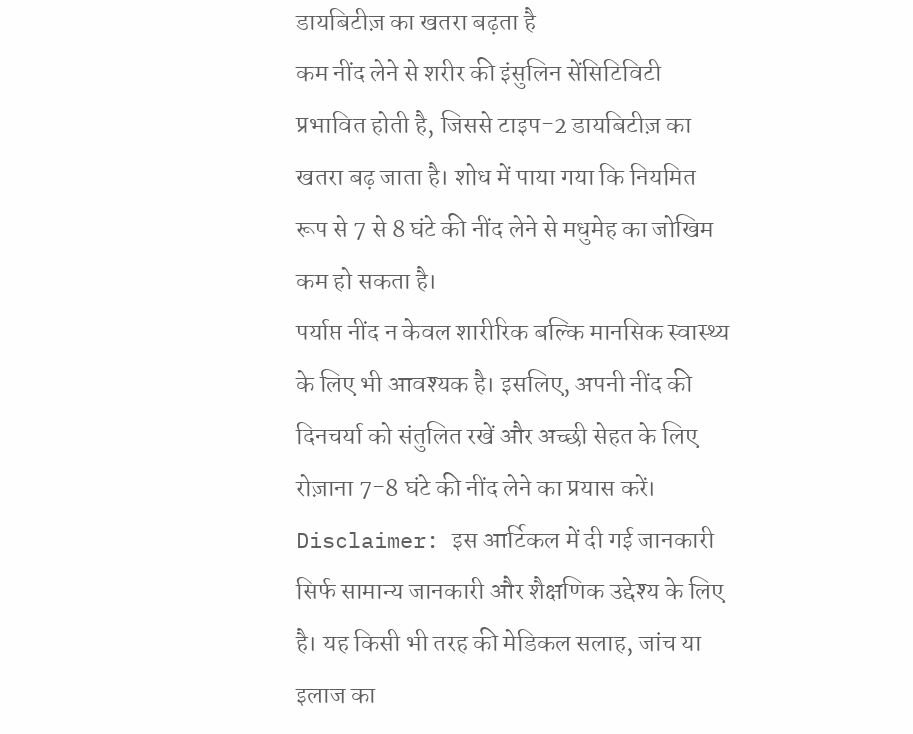डायबिटीज़ का खतरा बढ़ता है
कम नींद लेने से शरीर की इंसुलिन सेंसिटिविटी प्रभावित होती है, जिससे टाइप-2 डायबिटीज़ का खतरा बढ़ जाता है। शोध में पाया गया कि नियमित रूप से 7 से 8 घंटे की नींद लेने से मधुमेह का जोखिम कम हो सकता है।
पर्याप्त नींद न केवल शारीरिक बल्कि मानसिक स्वास्थ्य के लिए भी आवश्यक है। इसलिए, अपनी नींद की दिनचर्या को संतुलित रखें और अच्छी सेहत के लिए रोज़ाना 7-8 घंटे की नींद लेने का प्रयास करें।
Disclaimer: इस आर्टिकल में दी गई जानकारी सिर्फ सामान्य जानकारी और शैक्षणिक उद्देश्य के लिए है। यह किसी भी तरह की मेडिकल सलाह, जांच या इलाज का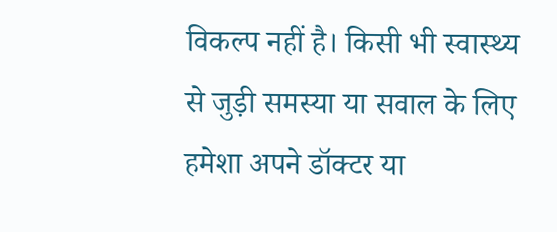विकल्प नहीं है। किसी भी स्वास्थ्य से जुड़ी समस्या या सवाल के लिए हमेशा अपने डॉक्टर या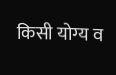किसी योग्य व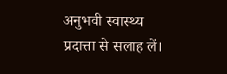अनुभवी स्वास्थ्य प्रदात्ता से सलाह लें।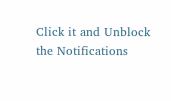Click it and Unblock the Notifications